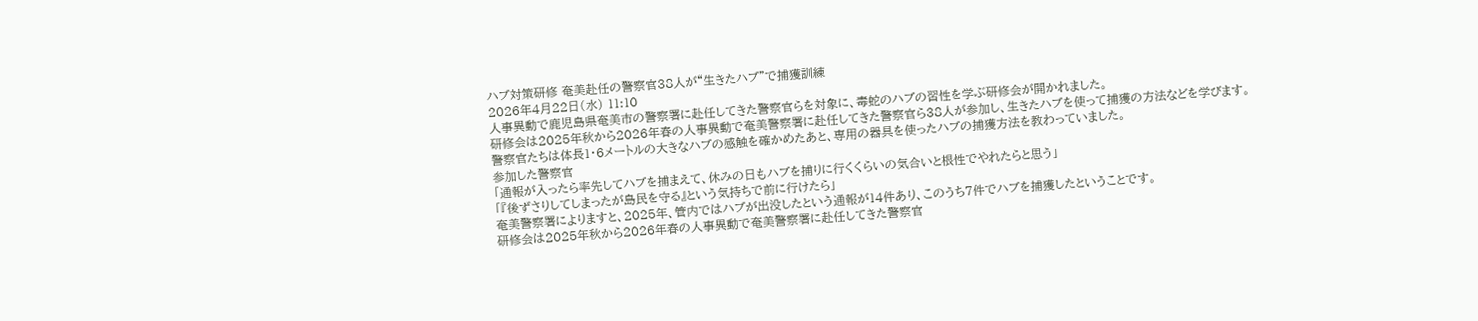ハブ対策研修 奄美赴任の警察官38人が“生きたハブ”で捕獲訓練
2026年4月22日(水) 11:10
人事異動で鹿児島県奄美市の警察署に赴任してきた警察官らを対象に、毒蛇のハブの習性を学ぶ研修会が開かれました。
研修会は2025年秋から2026年春の人事異動で奄美警察署に赴任してきた警察官ら38人が参加し、生きたハブを使って捕獲の方法などを学びます。
警察官たちは体長1・6メートルの大きなハブの感触を確かめたあと、専用の器具を使ったハブの捕獲方法を教わっていました。
参加した警察官
「通報が入ったら率先してハブを捕まえて、休みの日もハブを捕りに行くくらいの気合いと根性でやれたらと思う」
「『後ずさりしてしまったが島民を守る』という気持ちで前に行けたら」
奄美警察署によりますと、2025年、管内ではハブが出没したという通報が14件あり、このうち7件でハブを捕獲したということです。
研修会は2025年秋から2026年春の人事異動で奄美警察署に赴任してきた警察官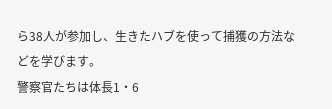ら38人が参加し、生きたハブを使って捕獲の方法などを学びます。
警察官たちは体長1・6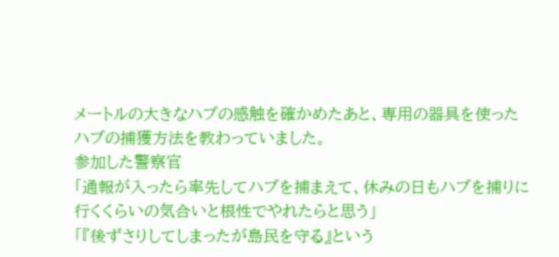メートルの大きなハブの感触を確かめたあと、専用の器具を使ったハブの捕獲方法を教わっていました。
参加した警察官
「通報が入ったら率先してハブを捕まえて、休みの日もハブを捕りに行くくらいの気合いと根性でやれたらと思う」
「『後ずさりしてしまったが島民を守る』という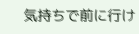気持ちで前に行け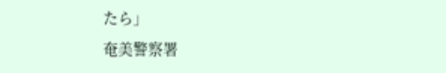たら」
奄美警察署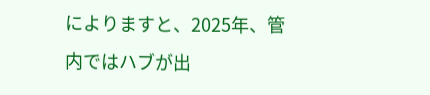によりますと、2025年、管内ではハブが出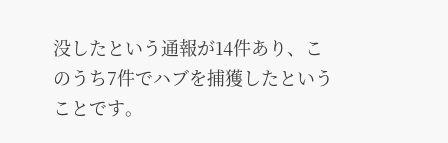没したという通報が14件あり、このうち7件でハブを捕獲したということです。